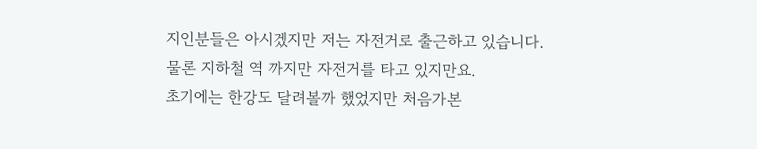지인분들은 아시겠지만 저는 자전거로 출근하고 있습니다.
물론 지하철 역 까지만 자전거를 타고 있지만요.
초기에는 한강도 달려볼까 했었지만 처음가본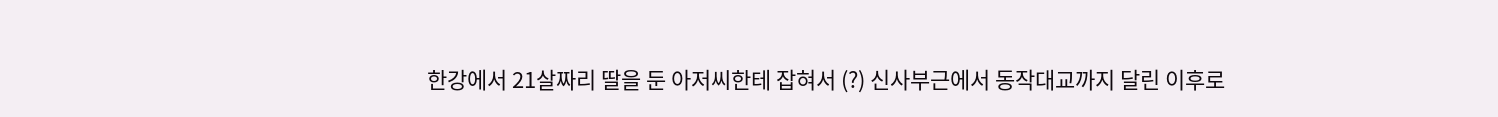한강에서 21살짜리 딸을 둔 아저씨한테 잡혀서 (?) 신사부근에서 동작대교까지 달린 이후로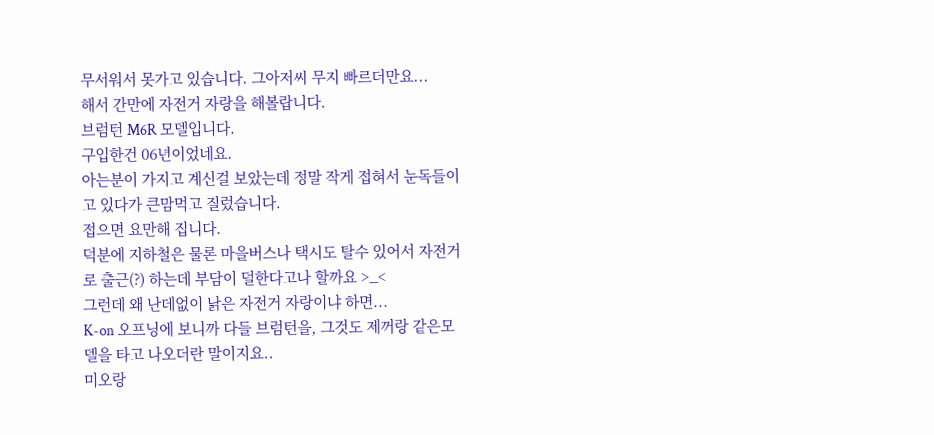무서워서 못가고 있습니다. 그아저씨 무지 빠르더만요...
해서 간만에 자전거 자랑을 해볼랍니다.
브럼턴 M6R 모델입니다.
구입한건 06년이었네요.
아는분이 가지고 계신걸 보았는데 정말 작게 접혀서 눈독들이고 있다가 큰맘먹고 질렀습니다.
접으면 요만해 집니다.
덕분에 지하철은 물론 마을버스나 택시도 탈수 있어서 자전거로 출근(?) 하는데 부담이 덜한다고나 할까요 >_<
그런데 왜 난데없이 낡은 자전거 자랑이냐 하면...
K-on 오프닝에 보니까 다들 브럼턴을, 그것도 제꺼랑 같은모델을 타고 나오더란 말이지요..
미오랑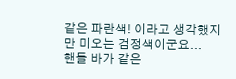같은 파란색! 이라고 생각했지만 미오는 검정색이군요...
핸들 바가 같은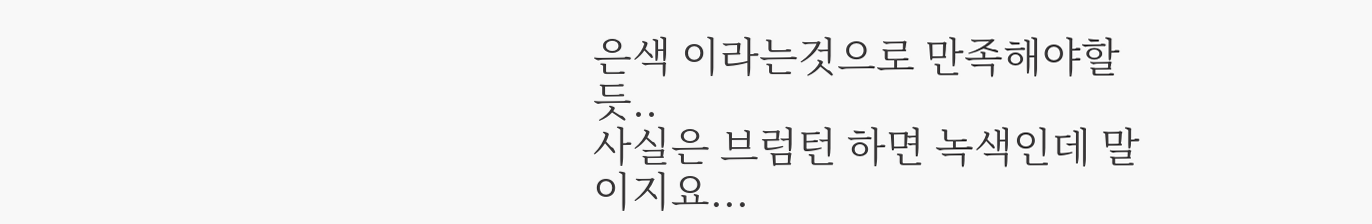은색 이라는것으로 만족해야할듯..
사실은 브럼턴 하면 녹색인데 말이지요...